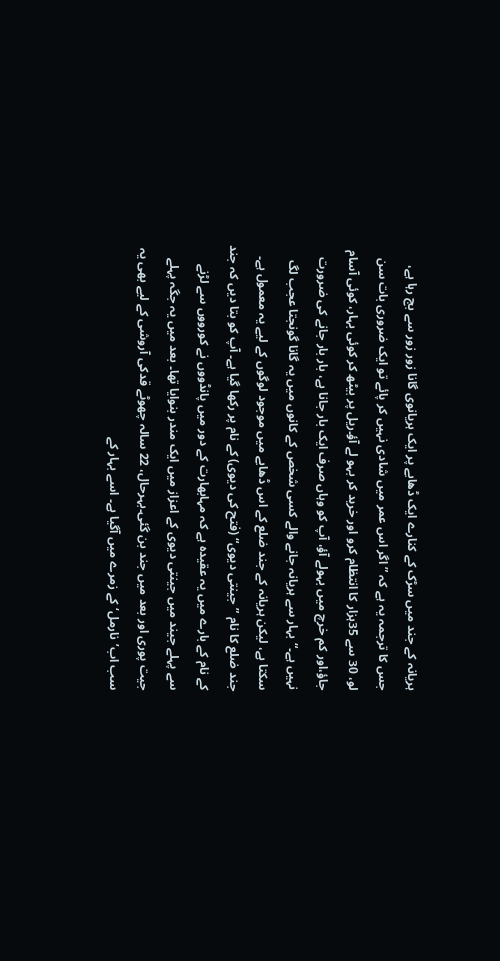ہریانہ کے جند میں سڑک کے کنارے ایک ڈھابے پر ایک ہریانوی گانا زور زور سے بج رہا ہے، جس کا ترجمہ یہ ہے کہ ”اگر اس عمر میں شادی نہیں کر پائے تو ایک ضروری بات سن لو، 30 سے 35ہزار کا انتظام کرو اور خرید کر بہو لے آؤ۔ریل پر بیٹھ کر کوئی بہار، کوئی آسام جاؤ،اور کم خرچ میں بہولے آؤ، آپ کو وہاں صرف ایک بار جانا ہے، بار بار جانے کی ضرورت نہیں ہے۔“بہار سے ہریانہ جانے والے کسی شخص کے کانوں میں یہ گانا گونجتا عجب لگ سکتا ہے، لیکن ہریانہ کے جند ضلع کے اس ڈھابے میں موجود لوگوں کے لیے یہ معمول ہے۔ جند ضلع کا نام ”جینتی دیوی“ (فتح کی دیوی) کے نام پر رکھا گیا ہے۔ آپ کو بتا دیں کہ جند کے نام کے بارے میں یہ عقیدہ ہے کہ مہابھارت کے دور میں پانڈووں نے کورووں سے لڑنے سے پہلے جیند میں جینتی دیوی کے اعزاز میں ایک مندر بنوایا تھا۔ بعد میں یہ جگہ پہلے جیت پوری اور بعد میں جند بن گئی۔بہرحال، 22 سالہ چھوٹے قدکی آروشی کے لیے بھی یہ سب اب’نارمل‘ کے زمرے میں آگیا ہے۔ اسے بہار کے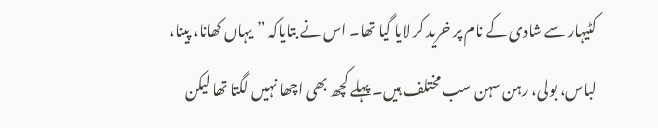کٹیہار سے شادی کے نام پر خرید کر لایا گیا تھا۔ اس نے بتایاکہ ”یہاں کھانا، پینا، لباس، بولی، رہن سہن سب مختلف ہیں۔ پہلے کچھ بھی اچھا نہیں لگتا تھا لیکن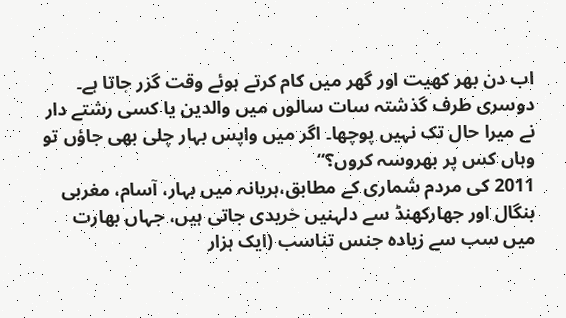اب دن بھر کھیت اور گھر میں کام کرتے ہوئے وقت گزر جاتا ہے۔ دوسری طرف گذشتہ سات سالوں میں والدین یا کسی رشتے دار نے میرا حال تک نہیں پوچھا۔ اگر میں واپس بہار چلی بھی جاؤں تو وہاں کس پر بھروسہ کروں؟“
2011 کی مردم شماری کے مطابق،ہریانہ میں بہار، آسام، مغربی بنگال اور جھارکھنڈ سے دلہنیں خریدی جاتی ہیں، جہاں بھارت میں سب سے زیادہ جنس تناسب (ایک ہزار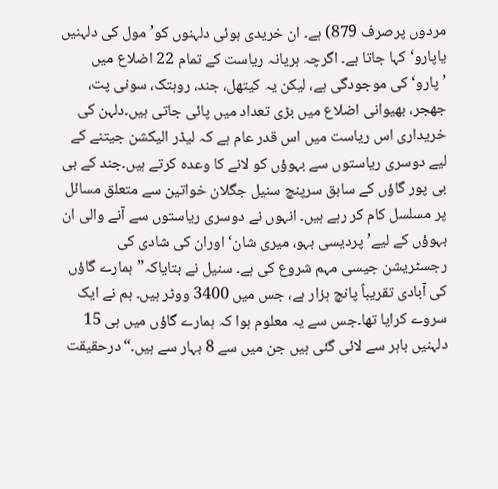مردوں پرصرف 879) ہے۔ ان خریدی ہوئی دلہنوں کو’مول کی دلہنیں یاپارو‘ کہا جاتا ہے۔ اگرچہ ہریانہ ریاست کے تمام 22 اضلاع میں ’پارو‘ کی موجودگی ہے، لیکن یہ کیتھل، جند، روہتک، سونی پت، جھجر، بھیوانی اضلاع میں بڑی تعداد میں پائی جاتی ہیں۔دلہن کی خریداری اس ریاست میں اس قدر عام ہے کہ لیڈر الیکشن جیتنے کے لیے دوسری ریاستوں سے بہوؤں کو لانے کا وعدہ کرتے ہیں۔جند کے بی بی پور گاؤں کے سابق سرپنچ سنیل جگلان خواتین سے متعلق مسائل پر مسلسل کام کر رہے ہیں۔ انہوں نے دوسری ریاستوں سے آنے والی ان بہوؤں کے لیے’پردیسی بہو، میری شان‘ اوران کی شادی کی رجسٹریشن جیسی مہم شروع کی ہے۔ سنیل نے بتایاکہ”ہمارے گاؤں کی آبادی تقریباً پانچ ہزار ہے، جس میں 3400 ووٹر ہیں۔ ہم نے ایک سروے کرایا تھا۔جس سے یہ معلوم ہوا کہ ہمارے گاؤں میں ہی 15 دلہنیں باہر سے لائی گئی ہیں جن میں سے 8 بہار سے ہیں۔“درحقیقت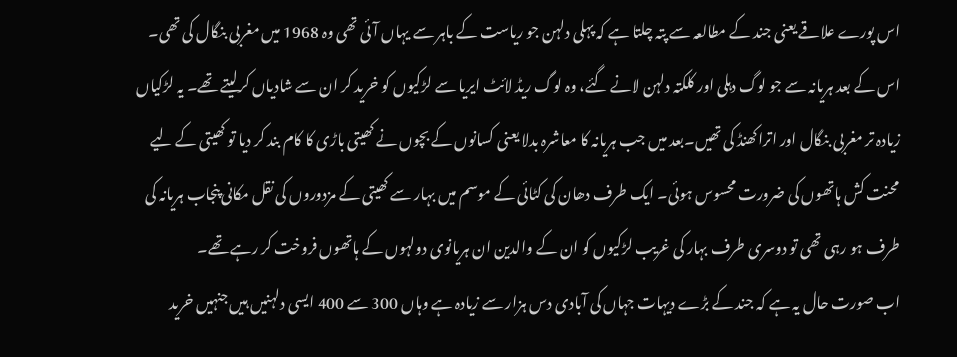اس پورے علاقے یعنی جند کے مطالعہ سے پتہ چلتا ہے کہ پہلی دلہن جو ریاست کے باہر سے یہاں آئی تھی وہ 1968 میں مغربی بنگال کی تھی۔ اس کے بعد ہریانہ سے جو لوگ دہلی اور کلکتہ دلہن لانے گئے، وہ لوگ ریڈ لائٹ ایریا سے لڑکیوں کو خرید کر ان سے شادیاں کرلیتے تھے۔ یہ لڑکیاں زیادہ تر مغربی بنگال اور اتراکھنڈ کی تھیں۔بعد میں جب ہریانہ کا معاشرہ بدلا یعنی کسانوں کے بچوں نے کھیتی باڑی کا کام بند کر دیا تو کھیتی کے لیے محنت کش ہاتھوں کی ضرورت محسوس ہوئی۔ ایک طرف دھان کی کٹائی کے موسم میں بہار سے کھیتی کے مزدوروں کی نقل مکانی پنجاب ہریانہ کی طرف ہو رہی تھی تو دوسری طرف بہار کی غریب لڑکیوں کو ان کے والدین ان ہریانوی دولہوں کے ہاتھوں فروخت کر رہے تھے۔
اب صورت حال یہ ہے کہ جند کے بڑے دیہات جہاں کی آبادی دس ہزار سے زیادہ ہے وہاں 300 سے 400 ایسی دلہنیں ہیں جنہیں خرید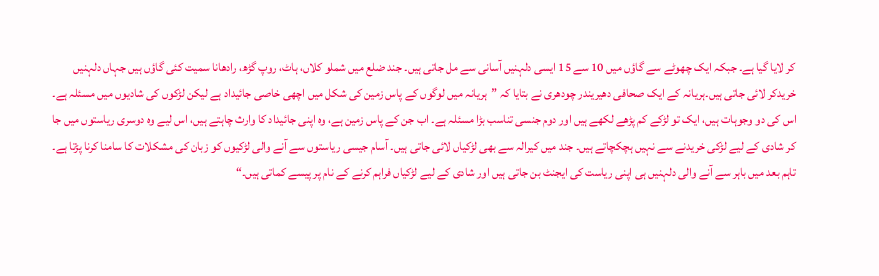کر لایا گیا ہے۔ جبکہ ایک چھوٹے سے گاؤں میں 10 سے 15 ایسی دلہنیں آسانی سے مل جاتی ہیں۔ جند ضلع میں شملو کلاں، ہاٹ، روپ گڑھ، رادھانا سمیت کئی گاؤں ہیں جہاں دلہنیں خریدکر لائی جاتی ہیں۔ہریانہ کے ایک صحافی دھیریندر چودھری نے بتایا کہ ”ہریانہ میں لوگوں کے پاس زمین کی شکل میں اچھی خاصی جائیداد ہے لیکن لڑکوں کی شادیوں میں مسئلہ ہے۔ اس کی دو وجوہات ہیں، ایک تو لڑکے کم پڑھے لکھے ہیں اور دوم جنسی تناسب بڑا مسئلہ ہے۔ اب جن کے پاس زمین ہے، وہ اپنی جائیداد کا وارث چاہتے ہیں، اس لیے وہ دوسری ریاستوں میں جا کر شادی کے لیے لڑکی خریدنے سے نہیں ہچکچاتے ہیں۔ جند میں کیرالہ سے بھی لڑکیاں لائی جاتی ہیں۔ آسام جیسی ریاستوں سے آنے والی لڑکیوں کو زبان کی مشکلات کا سامنا کرنا پڑتا ہے۔ تاہم بعد میں باہر سے آنے والی دلہنیں ہی اپنی ریاست کی ایجنٹ بن جاتی ہیں اور شادی کے لیے لڑکیاں فراہم کرنے کے نام پر پیسے کماتی ہیں۔“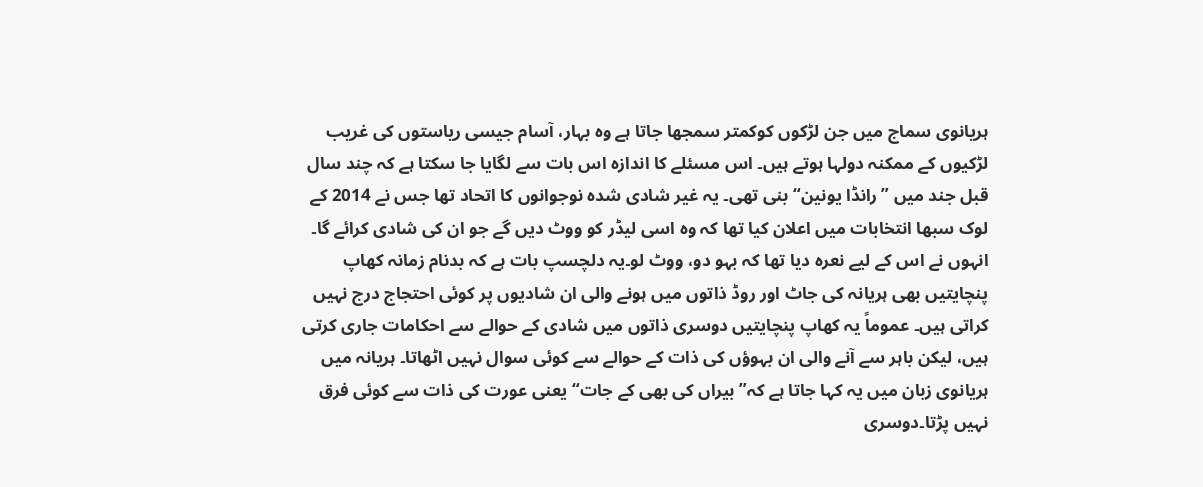ہریانوی سماج میں جن لڑکوں کوکمتر سمجھا جاتا ہے وہ بہار، آسام جیسی ریاستوں کی غریب لڑکیوں کے ممکنہ دولہا ہوتے ہیں۔ اس مسئلے کا اندازہ اس بات سے لگایا جا سکتا ہے کہ چند سال قبل جند میں ”رانڈا یونین“ بنی تھی۔ یہ غیر شادی شدہ نوجوانوں کا اتحاد تھا جس نے 2014 کے لوک سبھا انتخابات میں اعلان کیا تھا کہ وہ اسی لیڈر کو ووٹ دیں گے جو ان کی شادی کرائے گا۔ انہوں نے اس کے لیے نعرہ دیا تھا کہ بہو دو، ووٹ لو۔یہ دلچسپ بات ہے کہ بدنام زمانہ کھاپ پنچایتیں بھی ہریانہ کی جاٹ اور روڈ ذاتوں میں ہونے والی ان شادیوں پر کوئی احتجاج درج نہیں کراتی ہیں۔ عموماً یہ کھاپ پنچایتیں دوسری ذاتوں میں شادی کے حوالے سے احکامات جاری کرتی ہیں، لیکن باہر سے آنے والی ان بہوؤں کی ذات کے حوالے سے کوئی سوال نہیں اٹھاتا۔ ہریانہ میں ہریانوی زبان میں یہ کہا جاتا ہے کہ”بیراں کی بھی کے جات“ یعنی عورت کی ذات سے کوئی فرق نہیں پڑتا۔دوسری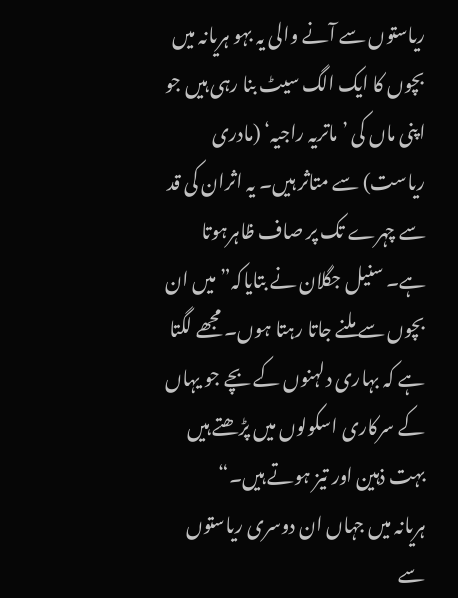ریاستوں سے آنے والی یہ بہو ہریانہ میں بچوں کا ایک الگ سیٹ بنا رہی ہیں جو اپنی ماں کی ’ماتریہ راجیہ‘ (مادری ریاست) سے متاثر ہیں۔ یہ اثران کی قد سے چہرے تک پر صاف ظاہرہوتا ہے۔ سنیل جگلان نے بتایاکہ”میں ان بچوں سے ملنے جاتا رہتا ہوں۔ مجھے لگتا ہے کہ بہاری دلہنوں کے بچے جو یہاں کے سرکاری اسکولوں میں پڑھتے ہیں بہت ذہین اور تیز ہوتے ہیں۔“
ہریانہ میں جہاں ان دوسری ریاستوں سے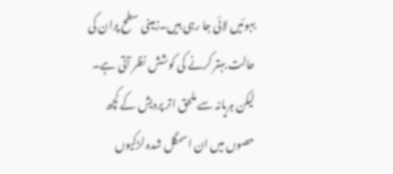بہوئیں لائی جا رہی ہیں۔زمینی سطح پران کی حالت بہتر کرنے کی کوشش نظر آتی ہے۔ لیکن ہریانہ سے ملحق اتر پردیش کے کچھ حصوں میں ان اسمگل شدہ لڑکیوں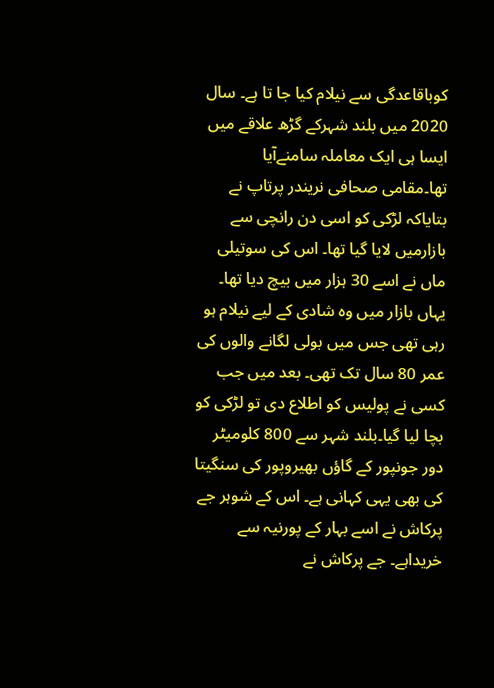کوباقاعدگی سے نیلام کیا جا تا ہے۔ سال 2020 میں بلند شہرکے گڑھ علاقے میں ایسا ہی ایک معاملہ سامنےآیا تھا۔مقامی صحافی نریندر پرتاپ نے بتایاکہ لڑکی کو اسی دن رانچی سے بازارمیں لایا گیا تھا۔ اس کی سوتیلی ماں نے اسے 30 ہزار میں بیچ دیا تھا۔ یہاں بازار میں وہ شادی کے لیے نیلام ہو رہی تھی جس میں بولی لگانے والوں کی عمر 80 سال تک تھی۔ بعد میں جب کسی نے پولیس کو اطلاع دی تو لڑکی کو بچا لیا گیا۔بلند شہر سے 800 کلومیٹر دور جونپور کے گاؤں بھیروپور کی سنگیتا کی بھی یہی کہانی ہے۔ اس کے شوہر جے پرکاش نے اسے بہار کے پورنیہ سے خریداہے۔ جے پرکاش نے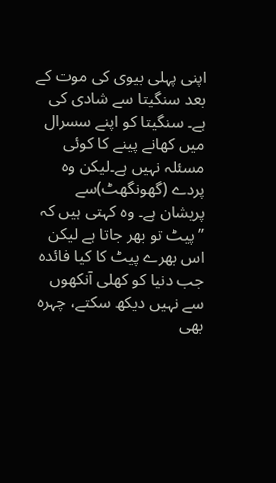اپنی پہلی بیوی کی موت کے بعد سنگیتا سے شادی کی ہے۔ سنگیتا کو اپنے سسرال میں کھانے پینے کا کوئی مسئلہ نہیں ہے۔لیکن وہ پردے (گھونگھٹ)سے پریشان ہے۔ وہ کہتی ہیں کہ ”پیٹ تو بھر جاتا ہے لیکن اس بھرے پیٹ کا کیا فائدہ جب دنیا کو کھلی آنکھوں سے نہیں دیکھ سکتے، چہرہ بھی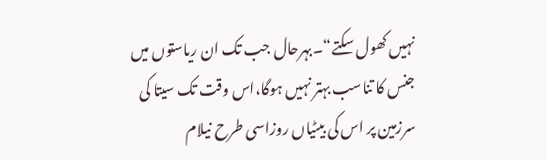نہیں کھول سکتے“۔بہرحال جب تک ان ریاستوں میں جنس کا تناسب بہتر نہیں ہوگا،اس وقت تک سیتا کی سرزمین پر اس کی بیٹیاں روزاسی طرح نیلام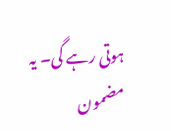ہوتی رہے گی۔ یہ مضمون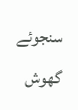سنجوئے گھوش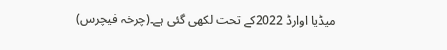میڈیا اوارڈ 2022کے تحت لکھی گئی ہے۔(چرخہ فیچرس)